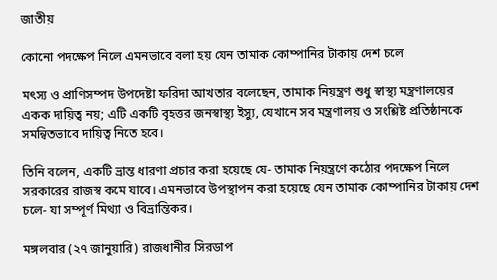জাতীয়

কোনো পদক্ষেপ নিলে এমনভাবে বলা হয় যেন তামাক কোম্পানির টাকায় দেশ চলে

মৎস্য ও প্রাণিসম্পদ উপদেষ্টা ফরিদা আখতার বলেছেন, তামাক নিয়ন্ত্রণ শুধু স্বাস্থ্য মন্ত্রণালয়ের একক দায়িত্ব নয়; এটি একটি বৃহত্তর জনস্বাস্থ্য ইস্যু, যেখানে সব মন্ত্রণালয় ও সংশ্লিষ্ট প্রতিষ্ঠানকে সমন্বিতভাবে দায়িত্ব নিতে হবে।

তিনি বলেন, একটি ভ্রান্ত ধারণা প্রচার করা হয়েছে যে- তামাক নিয়ন্ত্রণে কঠোর পদক্ষেপ নিলে সরকারের রাজস্ব কমে যাবে। এমনভাবে উপস্থাপন করা হয়েছে যেন তামাক কোম্পানির টাকায় দেশ চলে- যা সম্পূর্ণ মিথ্যা ও বিভ্রান্তিকর।

মঙ্গলবার (২৭ জানুয়ারি) রাজধানীর সিরডাপ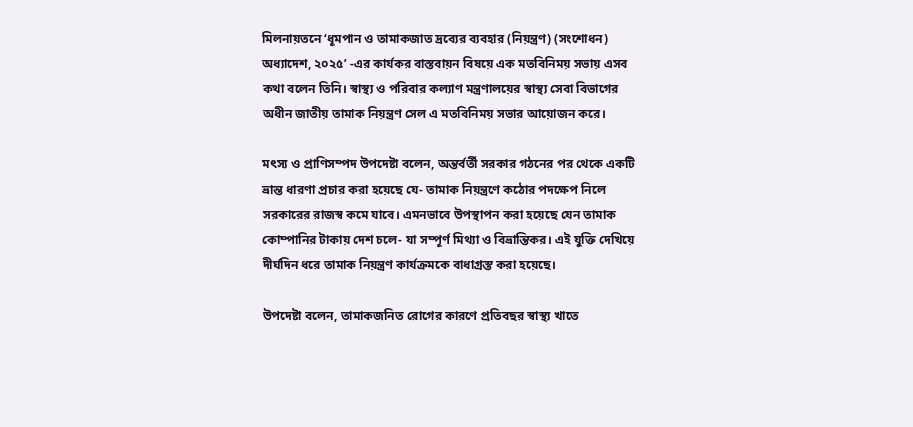মিলনায়তনে ‘ধূমপান ও তামাকজাত দ্রব্যের ব্যবহার (নিয়ন্ত্রণ) (সংশোধন) অধ্যাদেশ, ২০২৫’ -এর কার্যকর বাস্তবায়ন বিষয়ে এক মতবিনিময় সভায় এসব কথা বলেন তিনি। স্বাস্থ্য ও পরিবার কল্যাণ মন্ত্রণালয়ের স্বাস্থ্য সেবা বিভাগের অধীন জাতীয় তামাক নিয়ন্ত্রণ সেল এ মতবিনিময় সভার আয়োজন করে।

মৎস্য ও প্রাণিসম্পদ উপদেষ্টা বলেন, অন্তর্বর্তী সরকার গঠনের পর থেকে একটি ভ্রান্ত ধারণা প্রচার করা হয়েছে যে- তামাক নিয়ন্ত্রণে কঠোর পদক্ষেপ নিলে সরকারের রাজস্ব কমে যাবে। এমনভাবে উপস্থাপন করা হয়েছে যেন তামাক কোম্পানির টাকায় দেশ চলে- যা সম্পূর্ণ মিথ্যা ও বিভ্রান্তিকর। এই যুক্তি দেখিয়ে দীর্ঘদিন ধরে তামাক নিয়ন্ত্রণ কার্যক্রমকে বাধাগ্রস্ত করা হয়েছে।

উপদেষ্টা বলেন, তামাকজনিত রোগের কারণে প্রতিবছর স্বাস্থ্য খাতে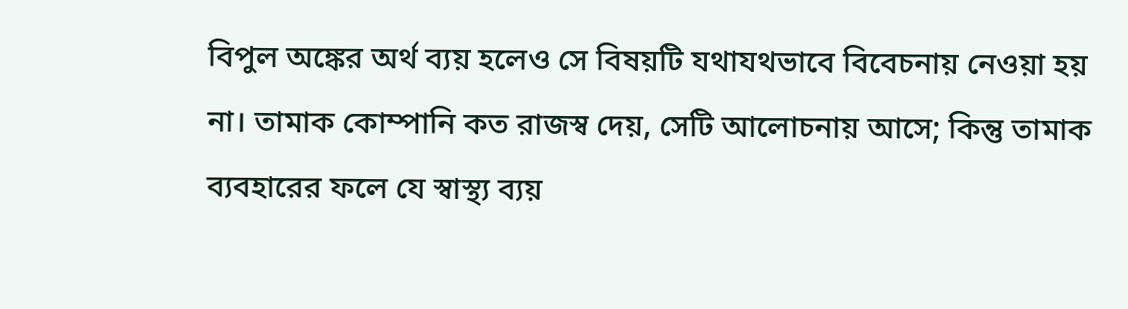বিপুল অঙ্কের অর্থ ব্যয় হলেও সে বিষয়টি যথাযথভাবে বিবেচনায় নেওয়া হয় না। তামাক কোম্পানি কত রাজস্ব দেয়, সেটি আলোচনায় আসে; কিন্তু তামাক ব্যবহারের ফলে যে স্বাস্থ্য ব্যয়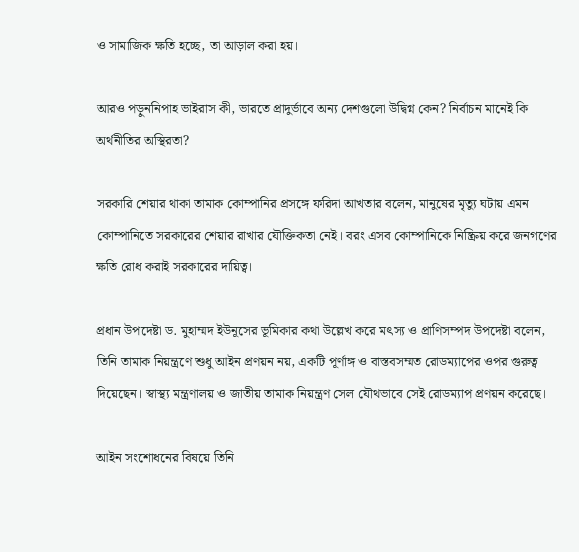ও সামাজিক ক্ষতি হচ্ছে, তা আড়াল করা হয়।

আরও পড়ুননিপাহ ভাইরাস কী, ভারতে প্রাদুর্ভাবে অন্য দেশগুলো উদ্বিগ্ন কেন? নির্বাচন মানেই কি অর্থনীতির অস্থিরতা?

সরকারি শেয়ার থাকা তামাক কোম্পানির প্রসঙ্গে ফরিদা আখতার বলেন, মানুষের মৃত্যু ঘটায় এমন কোম্পানিতে সরকারের শেয়ার রাখার যৌক্তিকতা নেই। বরং এসব কোম্পানিকে নিষ্ক্রিয় করে জনগণের ক্ষতি রোধ করাই সরকারের দায়িত্ব।

প্রধান উপদেষ্টা ড. মুহাম্মদ ইউনূসের ভূমিকার কথা উল্লেখ করে মৎস্য ও প্রাণিসম্পদ উপদেষ্টা বলেন, তিনি তামাক নিয়ন্ত্রণে শুধু আইন প্রণয়ন নয়, একটি পূর্ণাঙ্গ ও বাস্তবসম্মত রোডম্যাপের ওপর গুরুত্ব দিয়েছেন। স্বাস্থ্য মন্ত্রণালয় ও জাতীয় তামাক নিয়ন্ত্রণ সেল যৌথভাবে সেই রোডম্যাপ প্রণয়ন করেছে।

আইন সংশোধনের বিষয়ে তিনি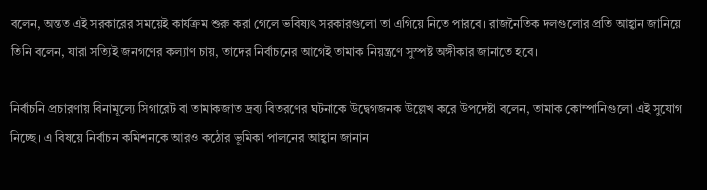বলেন, অন্তত এই সরকারের সময়েই কার্যক্রম শুরু করা গেলে ভবিষ্যৎ সরকারগুলো তা এগিয়ে নিতে পারবে। রাজনৈতিক দলগুলোর প্রতি আহ্বান জানিয়ে তিনি বলেন, যারা সত্যিই জনগণের কল্যাণ চায়, তাদের নির্বাচনের আগেই তামাক নিয়ন্ত্রণে সুস্পষ্ট অঙ্গীকার জানাতে হবে।

নির্বাচনি প্রচারণায় বিনামূল্যে সিগারেট বা তামাকজাত দ্রব্য বিতরণের ঘটনাকে উদ্বেগজনক উল্লেখ করে উপদেষ্টা বলেন, তামাক কোম্পানিগুলো এই সুযোগ নিচ্ছে। এ বিষয়ে নির্বাচন কমিশনকে আরও কঠোর ভূমিকা পালনের আহ্বান জানান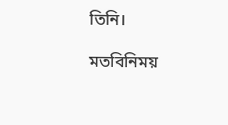তিনি।

মতবিনিময়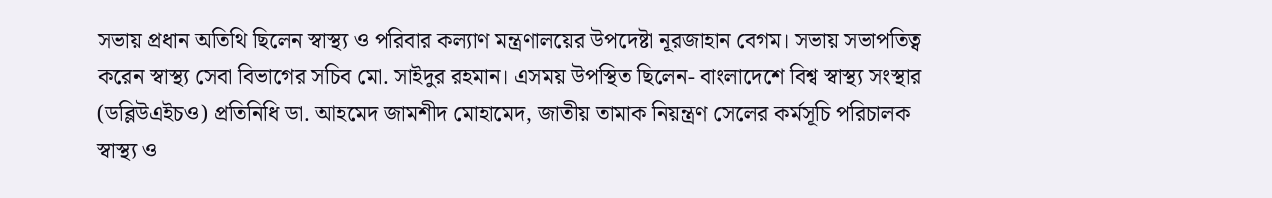সভায় প্রধান অতিথি ছিলেন স্বাস্থ্য ও পরিবার কল্যাণ মন্ত্রণালয়ের উপদেষ্টা নূরজাহান বেগম। সভায় সভাপতিত্ব করেন স্বাস্থ্য সেবা বিভাগের সচিব মো. সাইদুর রহমান। এসময় উপস্থিত ছিলেন- বাংলাদেশে বিশ্ব স্বাস্থ্য সংস্থার (ডব্লিউএইচও) প্রতিনিধি ডা. আহমেদ জামশীদ মোহামেদ, জাতীয় তামাক নিয়ন্ত্রণ সেলের কর্মসূচি পরিচালক স্বাস্থ্য ও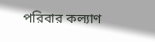পরিবার কল্যাণ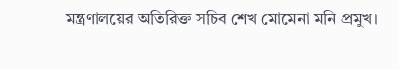মন্ত্রণালয়ের অতিরিক্ত সচিব শেখ মোমেনা মনি প্রমুখ।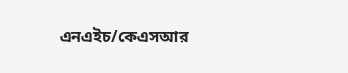এনএইচ/কেএসআর